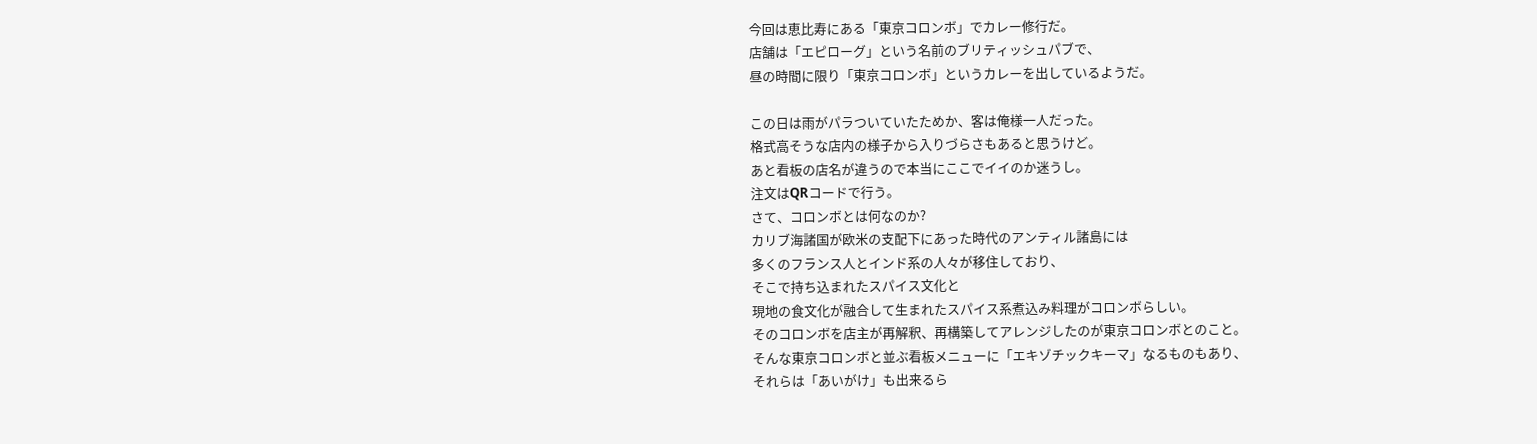今回は恵比寿にある「東京コロンボ」でカレー修行だ。
店舗は「エピローグ」という名前のブリティッシュパブで、
昼の時間に限り「東京コロンボ」というカレーを出しているようだ。

この日は雨がパラついていたためか、客は俺様一人だった。
格式高そうな店内の様子から入りづらさもあると思うけど。
あと看板の店名が違うので本当にここでイイのか迷うし。
注文はQRコードで行う。
さて、コロンボとは何なのか?
カリブ海諸国が欧米の支配下にあった時代のアンティル諸島には
多くのフランス人とインド系の人々が移住しており、
そこで持ち込まれたスパイス文化と
現地の食文化が融合して生まれたスパイス系煮込み料理がコロンボらしい。
そのコロンボを店主が再解釈、再構築してアレンジしたのが東京コロンボとのこと。
そんな東京コロンボと並ぶ看板メニューに「エキゾチックキーマ」なるものもあり、
それらは「あいがけ」も出来るら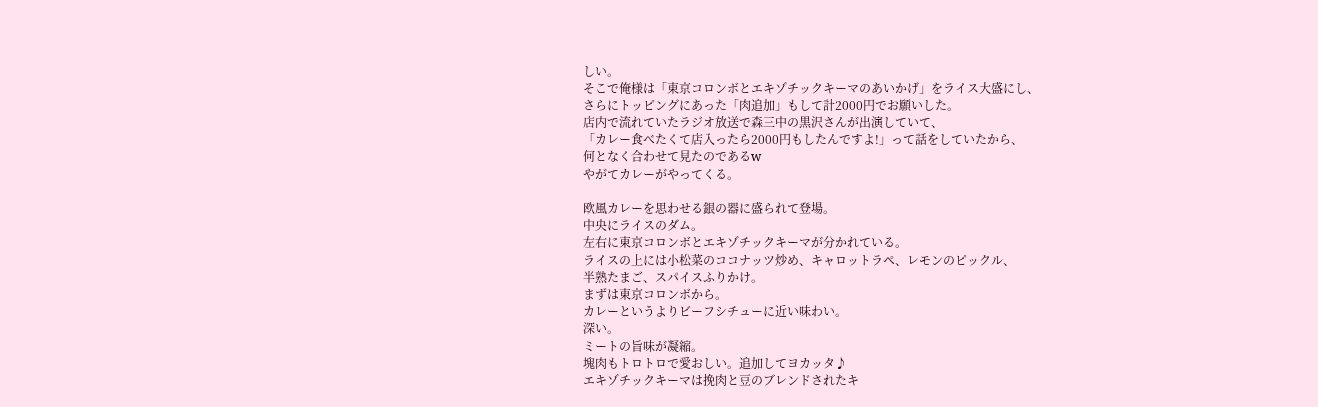しい。
そこで俺様は「東京コロンボとエキゾチックキーマのあいかげ」をライス大盛にし、
さらにトッピングにあった「肉追加」もして計2000円でお願いした。
店内で流れていたラジオ放送で森三中の黒沢さんが出演していて、
「カレー食べたくて店入ったら2000円もしたんですよ!」って話をしていたから、
何となく合わせて見たのであるw
やがてカレーがやってくる。

欧風カレーを思わせる銀の器に盛られて登場。
中央にライスのダム。
左右に東京コロンボとエキゾチックキーマが分かれている。
ライスの上には小松菜のココナッツ炒め、キャロットラペ、レモンのピックル、
半熟たまご、スパイスふりかけ。
まずは東京コロンボから。
カレーというよりビーフシチューに近い味わい。
深い。
ミートの旨味が凝縮。
塊肉もトロトロで愛おしい。追加してヨカッタ♪
エキゾチックキーマは挽肉と豆のブレンドされたキ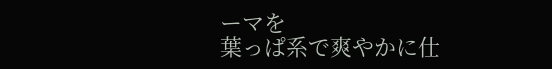ーマを
葉っぱ系で爽やかに仕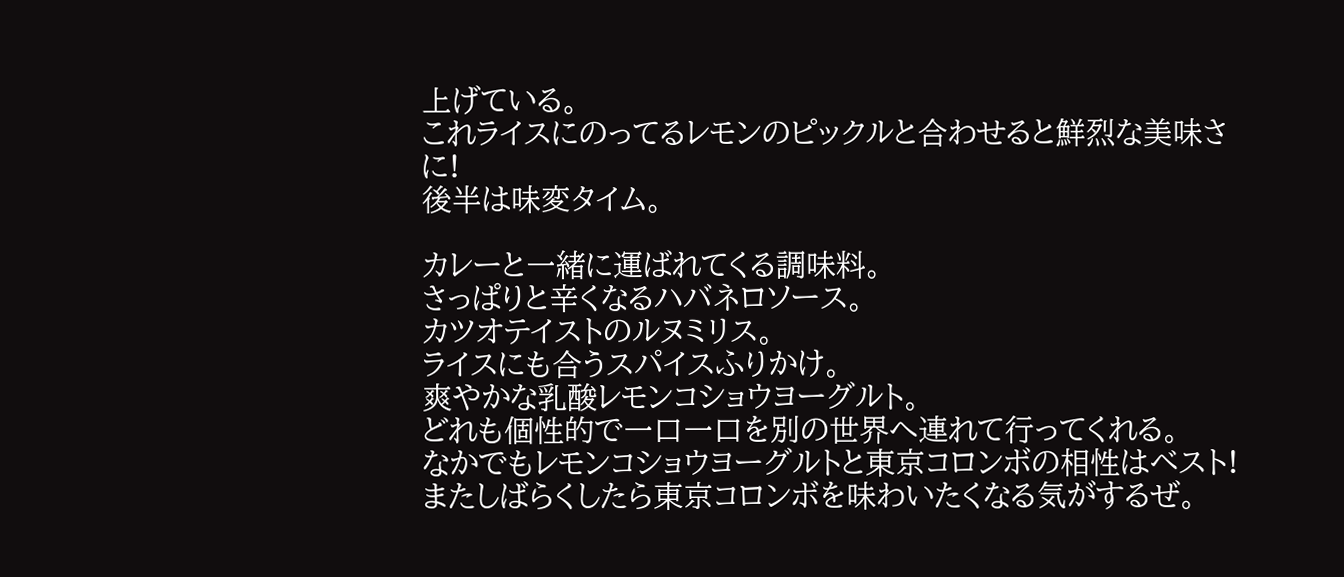上げている。
これライスにのってるレモンのピックルと合わせると鮮烈な美味さに!
後半は味変タイム。

カレーと一緒に運ばれてくる調味料。
さっぱりと辛くなるハバネロソース。
カツオテイストのルヌミリス。
ライスにも合うスパイスふりかけ。
爽やかな乳酸レモンコショウヨーグルト。
どれも個性的で一口一口を別の世界へ連れて行ってくれる。
なかでもレモンコショウヨーグルトと東京コロンボの相性はベスト!
またしばらくしたら東京コロンボを味わいたくなる気がするぜ。